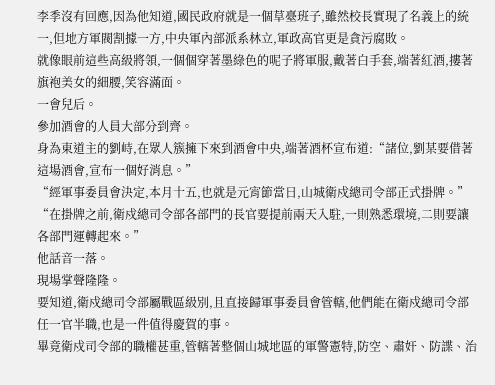李季沒有回應,因為他知道,國民政府就是一個草臺班子,雖然校長實現了名義上的統一,但地方軍閥割據一方,中央軍內部派系林立,軍政高官更是貪污腐敗。
就像眼前這些高級將領,一個個穿著墨綠色的呢子將軍服,戴著白手套,端著紅酒,摟著旗袍美女的細腰,笑容滿面。
一會兒后。
參加酒會的人員大部分到齊。
身為東道主的劉峙,在眾人簇擁下來到酒會中央,端著酒杯宣布道:“諸位,劉某要借著這場酒會,宣布一個好消息。”
“經軍事委員會決定,本月十五,也就是元宵節當日,山城衛戍總司令部正式掛牌。”
“在掛牌之前,衛戍總司令部各部門的長官要提前兩天入駐,一則熟悉環境,二則要讓各部門運轉起來。”
他話音一落。
現場掌聲隆隆。
要知道,衛戍總司令部屬戰區級別,且直接歸軍事委員會管轄,他們能在衛戍總司令部任一官半職,也是一件值得慶賀的事。
畢竟衛戍司令部的職權甚重,管轄著整個山城地區的軍警憲特,防空、肅奸、防諜、治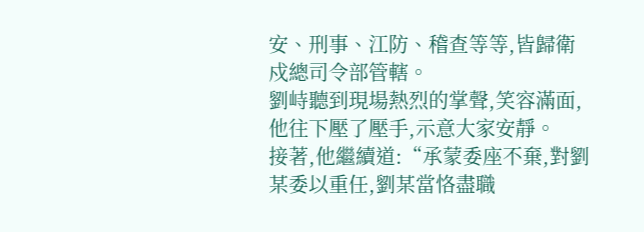安、刑事、江防、稽查等等,皆歸衛戍總司令部管轄。
劉峙聽到現場熱烈的掌聲,笑容滿面,他往下壓了壓手,示意大家安靜。
接著,他繼續道:“承蒙委座不棄,對劉某委以重任,劉某當恪盡職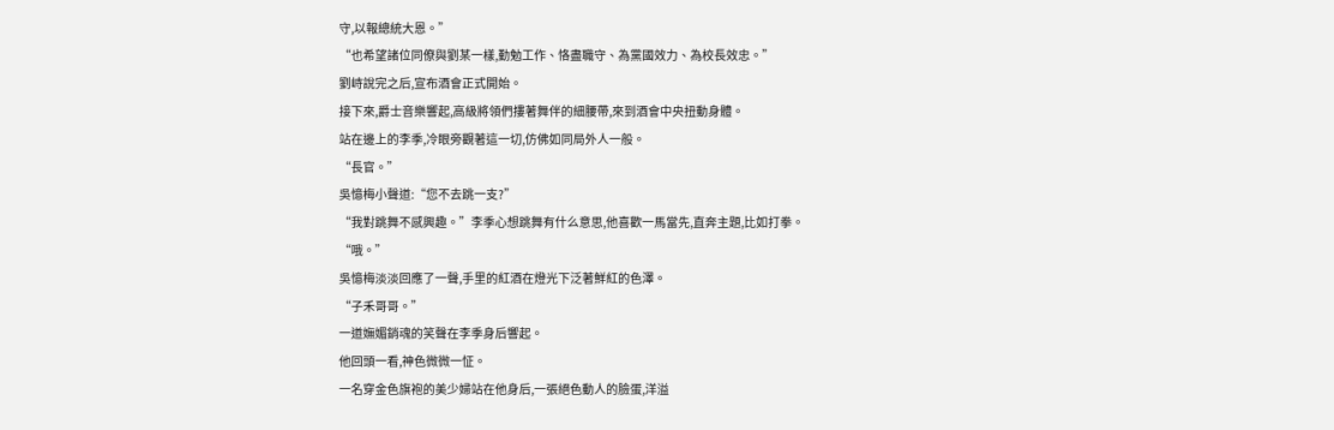守,以報總統大恩。”
“也希望諸位同僚與劉某一樣,勤勉工作、恪盡職守、為黨國效力、為校長效忠。”
劉峙說完之后,宣布酒會正式開始。
接下來,爵士音樂響起,高級將領們摟著舞伴的細腰帶,來到酒會中央扭動身體。
站在邊上的李季,冷眼旁觀著這一切,仿佛如同局外人一般。
“長官。”
吳憶梅小聲道:“您不去跳一支?”
“我對跳舞不感興趣。”李季心想跳舞有什么意思,他喜歡一馬當先,直奔主題,比如打拳。
“哦。”
吳憶梅淡淡回應了一聲,手里的紅酒在燈光下泛著鮮紅的色澤。
“子禾哥哥。”
一道嫵媚銷魂的笑聲在李季身后響起。
他回頭一看,神色微微一怔。
一名穿金色旗袍的美少婦站在他身后,一張絕色動人的臉蛋,洋溢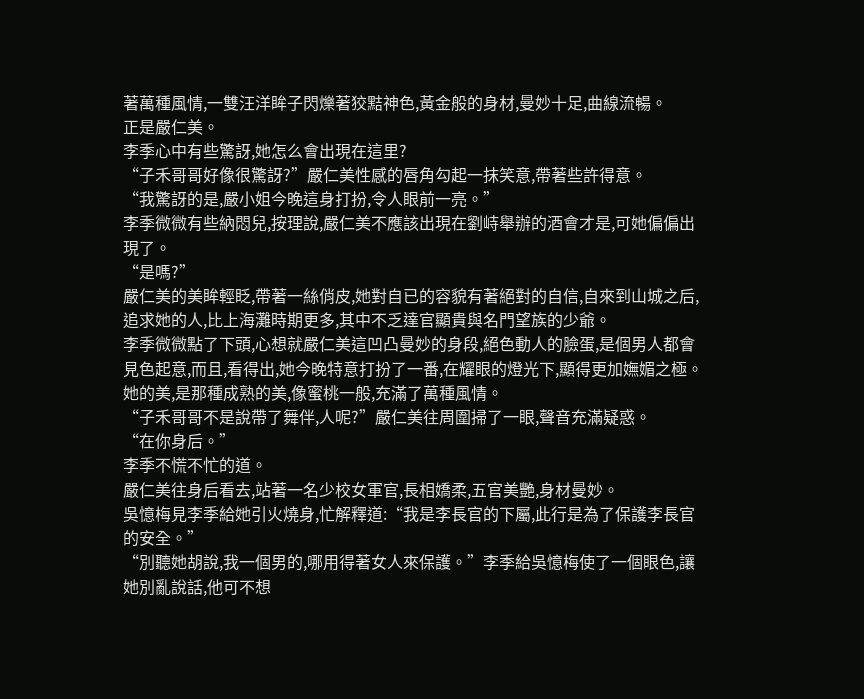著萬種風情,一雙汪洋眸子閃爍著狡黠神色,黃金般的身材,曼妙十足,曲線流暢。
正是嚴仁美。
李季心中有些驚訝,她怎么會出現在這里?
“子禾哥哥好像很驚訝?”嚴仁美性感的唇角勾起一抹笑意,帶著些許得意。
“我驚訝的是,嚴小姐今晚這身打扮,令人眼前一亮。”
李季微微有些納悶兒,按理說,嚴仁美不應該出現在劉峙舉辦的酒會才是,可她偏偏出現了。
“是嗎?”
嚴仁美的美眸輕眨,帶著一絲俏皮,她對自已的容貌有著絕對的自信,自來到山城之后,追求她的人,比上海灘時期更多,其中不乏達官顯貴與名門望族的少爺。
李季微微點了下頭,心想就嚴仁美這凹凸曼妙的身段,絕色動人的臉蛋,是個男人都會見色起意,而且,看得出,她今晚特意打扮了一番,在耀眼的燈光下,顯得更加嫵媚之極。
她的美,是那種成熟的美,像蜜桃一般,充滿了萬種風情。
“子禾哥哥不是說帶了舞伴,人呢?”嚴仁美往周圍掃了一眼,聲音充滿疑惑。
“在你身后。”
李季不慌不忙的道。
嚴仁美往身后看去,站著一名少校女軍官,長相嬌柔,五官美艷,身材曼妙。
吳憶梅見李季給她引火燒身,忙解釋道:“我是李長官的下屬,此行是為了保護李長官的安全。”
“別聽她胡說,我一個男的,哪用得著女人來保護。”李季給吳憶梅使了一個眼色,讓她別亂說話,他可不想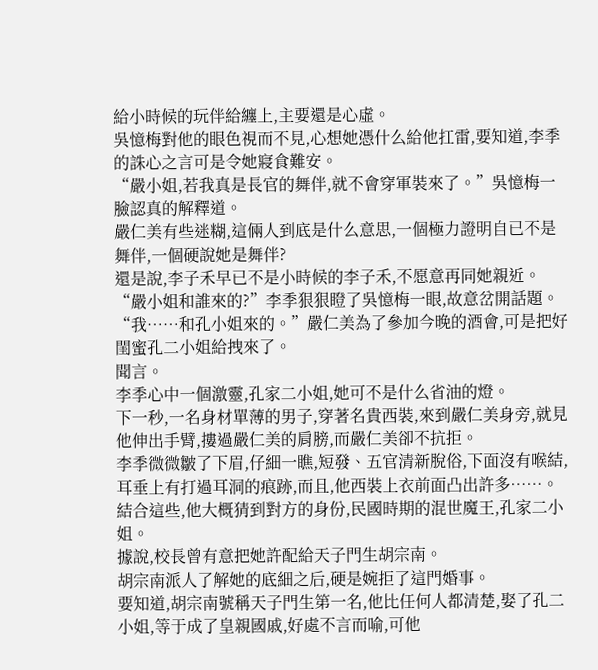給小時候的玩伴給纏上,主要還是心虛。
吳憶梅對他的眼色視而不見,心想她憑什么給他扛雷,要知道,李季的誅心之言可是令她寢食難安。
“嚴小姐,若我真是長官的舞伴,就不會穿軍裝來了。”吳憶梅一臉認真的解釋道。
嚴仁美有些迷糊,這倆人到底是什么意思,一個極力證明自已不是舞伴,一個硬說她是舞伴?
還是說,李子禾早已不是小時候的李子禾,不愿意再同她親近。
“嚴小姐和誰來的?”李季狠狠瞪了吳憶梅一眼,故意岔開話題。
“我……和孔小姐來的。”嚴仁美為了參加今晚的酒會,可是把好閨蜜孔二小姐給拽來了。
聞言。
李季心中一個激靈,孔家二小姐,她可不是什么省油的燈。
下一秒,一名身材單薄的男子,穿著名貴西裝,來到嚴仁美身旁,就見他伸出手臂,摟過嚴仁美的肩膀,而嚴仁美卻不抗拒。
李季微微皺了下眉,仔細一瞧,短發、五官清新脫俗,下面沒有喉結,耳垂上有打過耳洞的痕跡,而且,他西裝上衣前面凸出許多……。
結合這些,他大概猜到對方的身份,民國時期的混世魔王,孔家二小姐。
據說,校長曾有意把她許配給天子門生胡宗南。
胡宗南派人了解她的底細之后,硬是婉拒了這門婚事。
要知道,胡宗南號稱天子門生第一名,他比任何人都清楚,娶了孔二小姐,等于成了皇親國戚,好處不言而喻,可他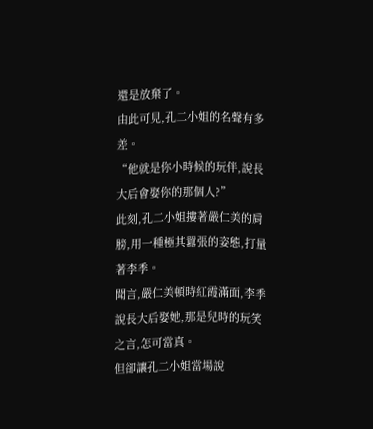還是放棄了。
由此可見,孔二小姐的名聲有多差。
“他就是你小時候的玩伴,說長大后會娶你的那個人?”
此刻,孔二小姐摟著嚴仁美的肩膀,用一種極其囂張的姿態,打量著李季。
聞言,嚴仁美頓時紅霞滿面,李季說長大后娶她,那是兒時的玩笑之言,怎可當真。
但卻讓孔二小姐當場說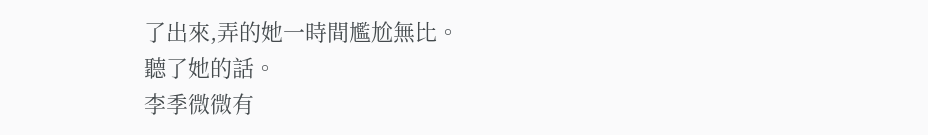了出來,弄的她一時間尷尬無比。
聽了她的話。
李季微微有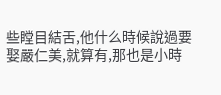些瞠目結舌,他什么時候說過要娶嚴仁美,就算有,那也是小時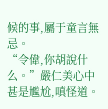候的事,屬于童言無忌。
“令偉,你胡說什么。”嚴仁美心中甚是尷尬,嗔怪道。